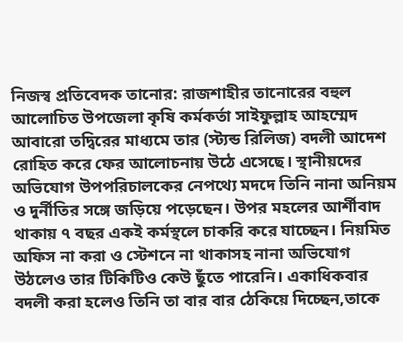নিজস্ব প্রতিবেদক তানোর: রাজশাহীর তানোরের বহুল আলোচিত উপজেলা কৃষি কর্মকর্তা সাইফুল্লাহ আহম্মেদ আবারো তদ্বিরের মাধ্যমে তার (স্ট্যন্ড রিলিজ) বদলী আদেশ রোহিত করে ফের আলোচনায় উঠে এসেছে। স্থানীয়দের অভিযোগ উপপরিচালকের নেপথ্যে মদদে তিনি নানা অনিয়ম ও দুর্নীতির সঙ্গে জড়িয়ে পড়েছেন। উপর মহলের আর্শীবাদ থাকায় ৭ বছর একই কর্মস্থলে চাকরি করে যাচ্ছেন। নিয়মিত অফিস না করা ও স্টেশনে না থাকাসহ নানা অভিযোগ উঠলেও তার টিকিটিও কেউ ছুঁতে পারেনি। একাধিকবার বদলী করা হলেও তিনি তা বার বার ঠেকিয়ে দিচ্ছেন,তাকে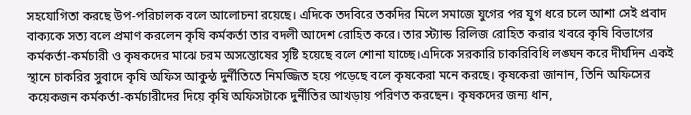সহযোগিতা করছে উপ-পরিচালক বলে আলোচনা রয়েছে। এদিকে তদবিরে তকদির মিলে সমাজে যুগের পর যুগ ধরে চলে আশা সেই প্রবাদ বাক্যকে সত্য বলে প্রমাণ করলেন কৃষি কর্মকর্তা তার বদলী আদেশ রোহিত করে। তার স্ট্যান্ড রিলিজ রোহিত করার খবরে কৃষি বিভাগের কর্মকর্তা-কর্মচারী ও কৃষকদের মাঝে চরম অসন্তোষের সৃষ্টি হয়েছে বলে শোনা যাচ্ছে।এদিকে সরকারি চাকরিবিধি লঙ্ঘন করে দীর্ঘদিন একই স্থানে চাকরির সুবাদে কৃষি অফিস আকুন্ঠ দুর্নীতিতে নিমজ্জিত হয়ে পড়েছে বলে কৃষকেরা মনে করছে। কৃষকেরা জানান, তিনি অফিসের কয়েকজন কর্মকর্তা-কর্মচারীদের দিয়ে কৃষি অফিসটাকে দুর্নীতির আখড়ায় পরিণত করছেন। কৃষকদের জন্য ধান,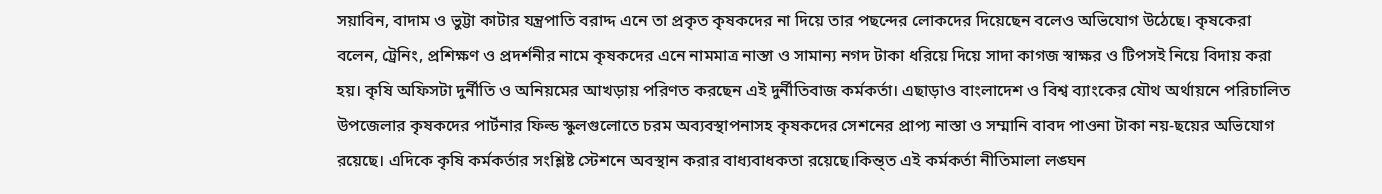সয়াবিন, বাদাম ও ভুট্টা কাটার যন্ত্রপাতি বরাদ্দ এনে তা প্রকৃত কৃষকদের না দিয়ে তার পছন্দের লোকদের দিয়েছেন বলেও অভিযোগ উঠেছে। কৃষকেরা বলেন, ট্রেনিং, প্রশিক্ষণ ও প্রদর্শনীর নামে কৃষকদের এনে নামমাত্র নাস্তা ও সামান্য নগদ টাকা ধরিয়ে দিয়ে সাদা কাগজ স্বাক্ষর ও টিপসই নিয়ে বিদায় করা হয়। কৃষি অফিসটা দুর্নীতি ও অনিয়মের আখড়ায় পরিণত করছেন এই দুর্নীতিবাজ কর্মকর্তা। এছাড়াও বাংলাদেশ ও বিশ্ব ব্যাংকের যৌথ অর্থায়নে পরিচালিত উপজেলার কৃষকদের পার্টনার ফিল্ড স্কুলগুলোতে চরম অব্যবস্থাপনাসহ কৃষকদের সেশনের প্রাপ্য নাস্তা ও সম্মানি বাবদ পাওনা টাকা নয়-ছয়ের অভিযোগ রয়েছে। এদিকে কৃষি কর্মকর্তার সংশ্লিষ্ট স্টেশনে অবস্থান করার বাধ্যবাধকতা রয়েছে।কিন্ত্ত এই কর্মকর্তা নীতিমালা লঙ্ঘন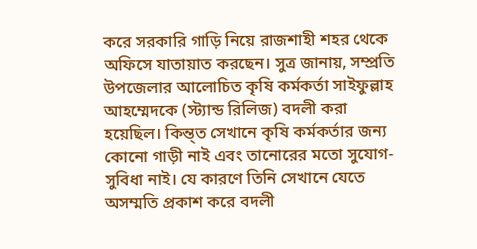করে সরকারি গাড়ি নিয়ে রাজশাহী শহর থেকে অফিসে যাতায়াত করছেন। সুত্র জানায়, সম্প্রতি উপজেলার আলোচিত কৃষি কর্মকর্তা সাইফুল্লাহ আহম্মেদকে (স্ট্যান্ড রিলিজ) বদলী করা হয়েছিল। কিন্ত্ত সেখানে কৃষি কর্মকর্তার জন্য কোনো গাড়ী নাই এবং তানোরের মতো সুযোগ-সুবিধা নাই। যে কারণে তিনি সেখানে যেতে অসম্মতি প্রকাশ করে বদলী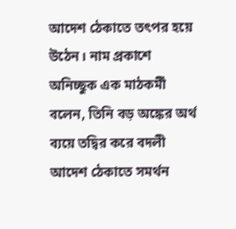আদেশ ঠেকাতে তৎপর হয়ে উঠেন। নাম প্রকাশে অনিচ্ছুক এক মাঠকর্মী বলেন, তিনি বড় অঙ্কের অর্থ ব্যয়ে তদ্বির করে বদলী আদেশ ঠেকাতে সমর্থন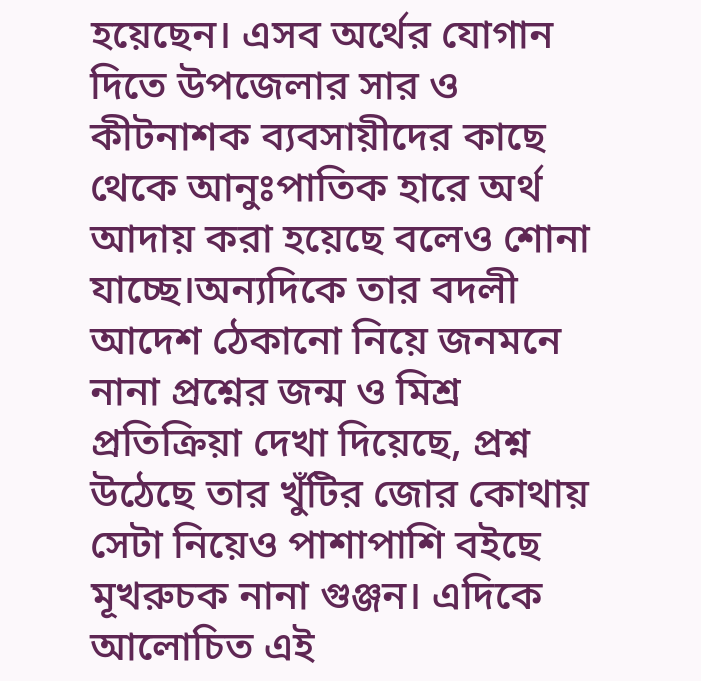হয়েছেন। এসব অর্থের যোগান দিতে উপজেলার সার ও কীটনাশক ব্যবসায়ীদের কাছে থেকে আনুঃপাতিক হারে অর্থ আদায় করা হয়েছে বলেও শোনা যাচ্ছে।অন্যদিকে তার বদলী আদেশ ঠেকানো নিয়ে জনমনে নানা প্রশ্নের জন্ম ও মিশ্র প্রতিক্রিয়া দেখা দিয়েছে, প্রশ্ন উঠেছে তার খুঁটির জোর কোথায় সেটা নিয়েও পাশাপাশি বইছে মূখরুচক নানা গুঞ্জন। এদিকে আলোচিত এই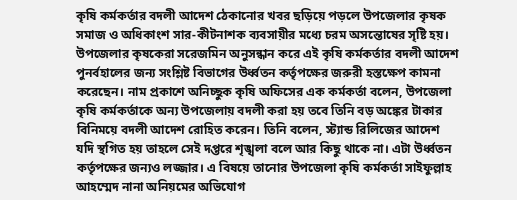কৃষি কর্মকর্তার বদলী আদেশ ঠেকানোর খবর ছড়িয়ে পড়লে উপজেলার কৃষক সমাজ ও অধিকাংশ সার-কীটনাশক ব্যবসায়ীর মধ্যে চরম অসন্তোষের সৃষ্টি হয়। উপজেলার কৃষকেরা সরেজমিন অনুসন্ধান করে এই কৃষি কর্মকর্তার বদলী আদেশ পুনর্বহালের জন্য সংশ্লিষ্ট বিভাগের উর্ধ্বতন কর্তৃপক্ষের জরুরী হস্তক্ষেপ কামনা করেছেন। নাম প্রকাশে অনিচ্ছুক কৃষি অফিসের এক কর্মকর্তা বলেন, উপজেলা কৃষি কর্মকর্তাকে অন্য উপজেলায় বদলী করা হয় তবে তিনি বড় অঙ্কের টাকার বিনিময়ে বদলী আদেশ রোহিত করেন। তিনি বলেন, স্ট্যান্ড রিলিজের আদেশ যদি স্থগিত হয় তাহলে সেই দপ্তরে শৃঙ্খলা বলে আর কিছু থাকে না। এটা উর্ধ্বতন কর্তৃপক্ষের জন্যও লজ্জার। এ বিষয়ে তানোর উপজেলা কৃষি কর্মকর্তা সাইফুল্লাহ আহম্মেদ নানা অনিয়মের অভিযোগ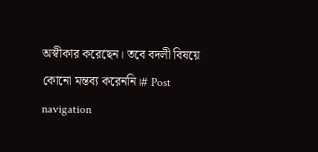অস্বীকার করেছেন। তবে বদলী বিষয়ে কোনো মন্তব্য করেননি।# Post navigation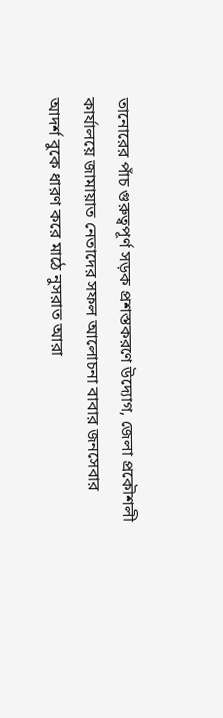তানোরের পাঁচ গুরুত্বপূর্ণ সড়ক প্রশস্তকরণে উদ্যোগ, জেলা প্রকৌশলী কার্যালয়ে জামায়াত নেতাদের সফল আলোচনা বাবার জনসেবার আদর্শ বুকে ধারণ করে মাঠে নুসরাত আরা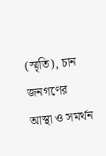(স্মৃতি), চান জনগণের আস্থা ও সমর্থন